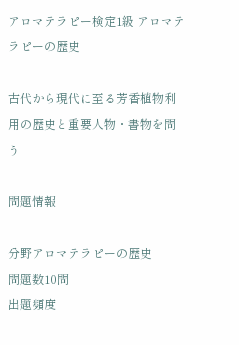アロマテラピー検定1級 アロマテラピーの歴史

古代から現代に至る芳香植物利用の歴史と重要人物・書物を問う

問題情報

分野アロマテラピーの歴史
問題数10問
出題頻度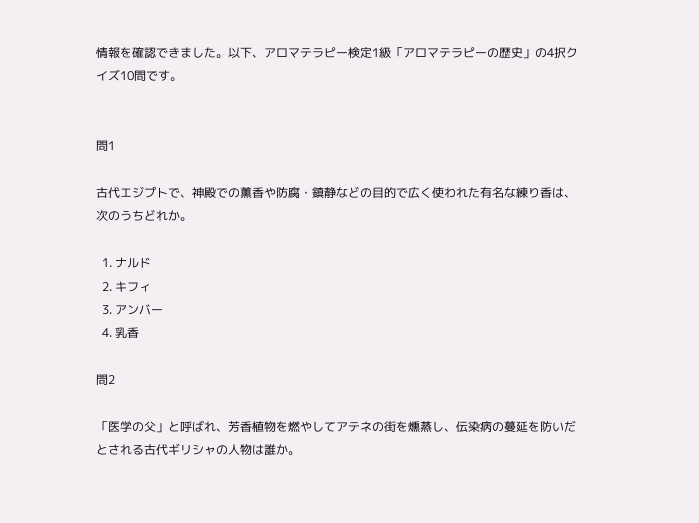情報を確認できました。以下、アロマテラピー検定1級「アロマテラピーの歴史」の4択クイズ10問です。


問1

古代エジプトで、神殿での薫香や防腐・鎮静などの目的で広く使われた有名な練り香は、次のうちどれか。

  1. ナルド
  2. キフィ
  3. アンバー
  4. 乳香

問2

「医学の父」と呼ばれ、芳香植物を燃やしてアテネの街を燻蒸し、伝染病の蔓延を防いだとされる古代ギリシャの人物は誰か。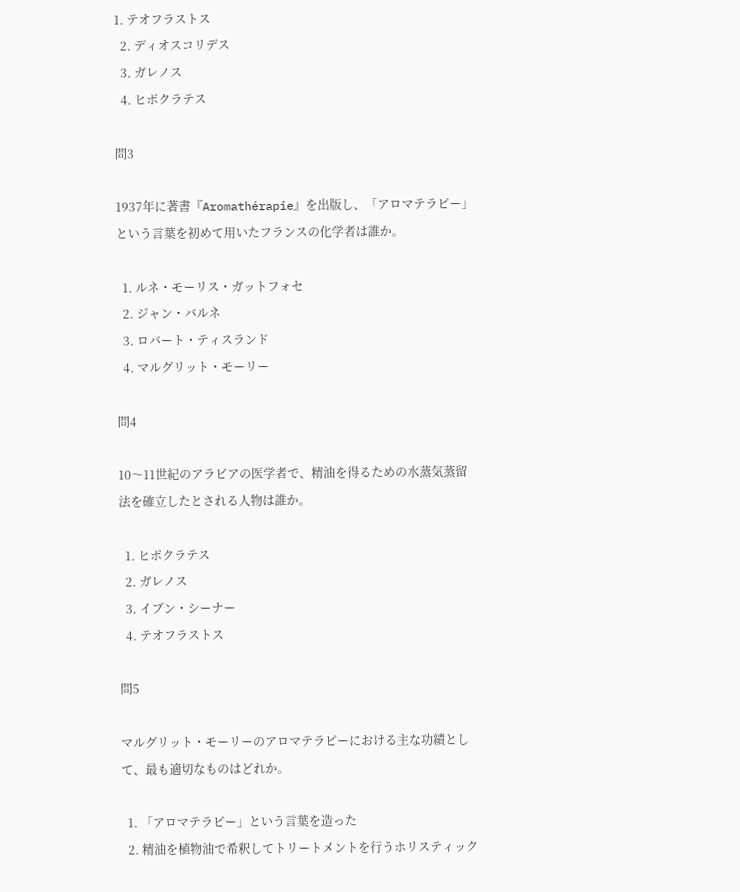1. テオフラストス
  2. ディオスコリデス
  3. ガレノス
  4. ヒポクラテス

問3

1937年に著書『Aromathérapie』を出版し、「アロマテラピー」という言葉を初めて用いたフランスの化学者は誰か。

  1. ルネ・モーリス・ガットフォセ
  2. ジャン・バルネ
  3. ロバート・ティスランド
  4. マルグリット・モーリー

問4

10〜11世紀のアラビアの医学者で、精油を得るための水蒸気蒸留法を確立したとされる人物は誰か。

  1. ヒポクラテス
  2. ガレノス
  3. イブン・シーナー
  4. テオフラストス

問5

マルグリット・モーリーのアロマテラピーにおける主な功績として、最も適切なものはどれか。

  1. 「アロマテラピー」という言葉を造った
  2. 精油を植物油で希釈してトリートメントを行うホリスティック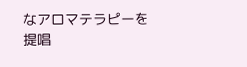なアロマテラピーを提唱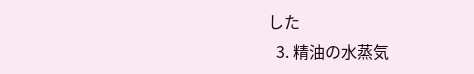した
  3. 精油の水蒸気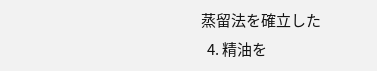蒸留法を確立した
  4. 精油を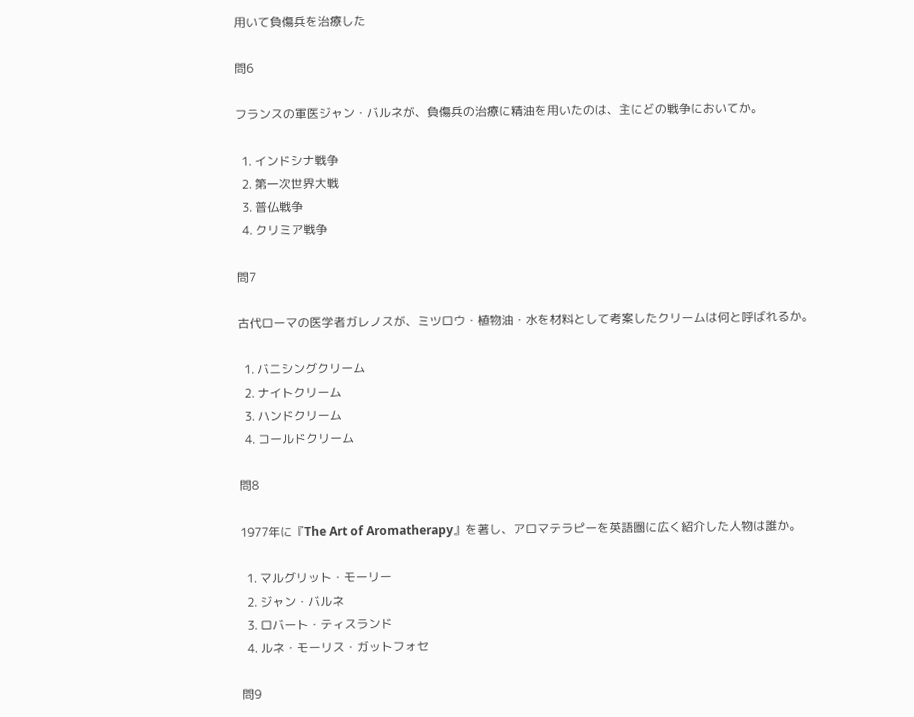用いて負傷兵を治療した

問6

フランスの軍医ジャン・バルネが、負傷兵の治療に精油を用いたのは、主にどの戦争においてか。

  1. インドシナ戦争
  2. 第一次世界大戦
  3. 普仏戦争
  4. クリミア戦争

問7

古代ローマの医学者ガレノスが、ミツロウ・植物油・水を材料として考案したクリームは何と呼ばれるか。

  1. バニシングクリーム
  2. ナイトクリーム
  3. ハンドクリーム
  4. コールドクリーム

問8

1977年に『The Art of Aromatherapy』を著し、アロマテラピーを英語圏に広く紹介した人物は誰か。

  1. マルグリット・モーリー
  2. ジャン・バルネ
  3. ロバート・ティスランド
  4. ルネ・モーリス・ガットフォセ

問9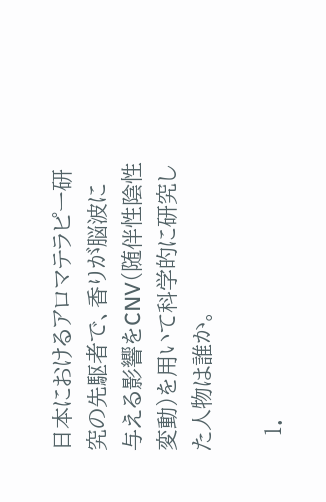日本におけるアロマテラピー研究の先駆者で、香りが脳波に与える影響をCNV(随伴性陰性変動)を用いて科学的に研究した人物は誰か。

  1.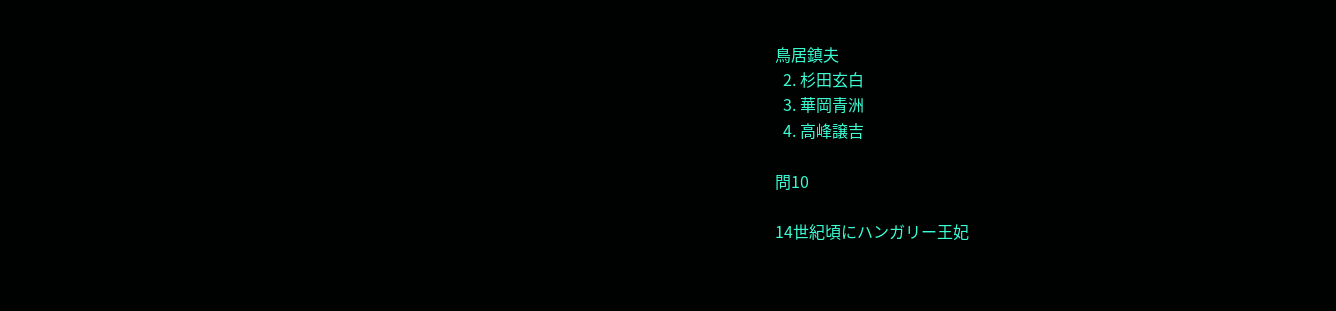鳥居鎮夫
  2. 杉田玄白
  3. 華岡青洲
  4. 高峰譲吉

問10

14世紀頃にハンガリー王妃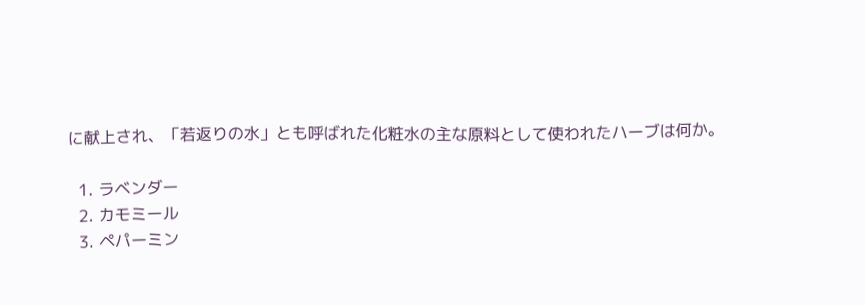に献上され、「若返りの水」とも呼ばれた化粧水の主な原料として使われたハーブは何か。

  1. ラベンダー
  2. カモミール
  3. ペパーミン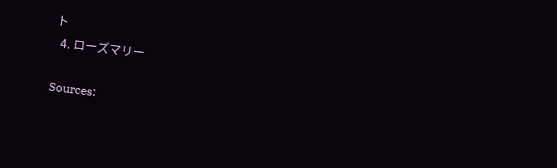ト
  4. ローズマリー

Sources: